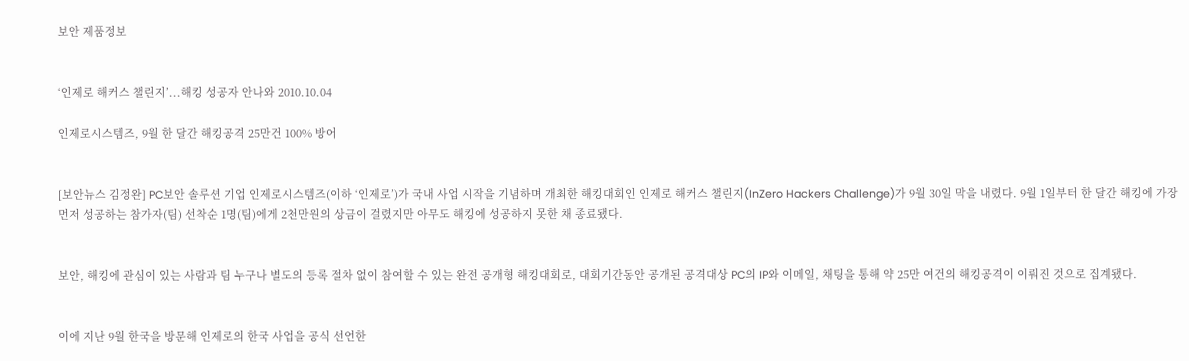보안 제품정보


‘인제로 해커스 챌린지’...해킹 성공자 안나와 2010.10.04

인제로시스템즈, 9월 한 달간 해킹공격 25만건 100% 방어


[보안뉴스 김정완] PC보안 솔루션 기업 인제로시스템즈(이하 ‘인제로’)가 국내 사업 시작을 기념하며 개최한 해킹대회인 인제로 해커스 챌린지(InZero Hackers Challenge)가 9월 30일 막을 내렸다. 9월 1일부터 한 달간 해킹에 가장 먼저 성공하는 참가자(팀) 선착순 1명(팀)에게 2천만원의 상금이 걸렸지만 아무도 해킹에 성공하지 못한 채 종료됐다.


보안, 해킹에 관심이 있는 사람과 팀 누구나 별도의 등록 절차 없이 참여할 수 있는 완전 공개형 해킹대회로, 대회기간동안 공개된 공격대상 PC의 IP와 이메일, 채팅을 통해 약 25만 여건의 해킹공격이 이뤄진 것으로 집계됐다.


이에 지난 9월 한국을 방문해 인제로의 한국 사업을 공식 선언한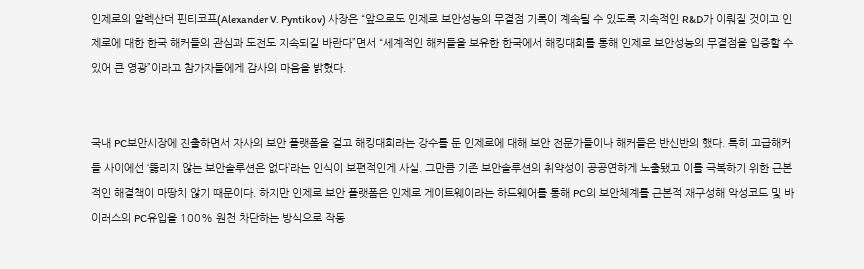인제로의 알렉산더 핀티코프(Alexander V. Pyntikov) 사장은 “앞으로도 인제로 보안성능의 무결점 기록이 계속될 수 있도록 지속적인 R&D가 이뤄질 것이고 인제로에 대한 한국 해커들의 관심과 도전도 지속되길 바란다”면서 “세계적인 해커들을 보유한 한국에서 해킹대회를 통해 인제로 보안성능의 무결점을 입증할 수 있어 큰 영광”이라고 참가자들에게 감사의 마음을 밝혔다.


국내 PC보안시장에 진출하면서 자사의 보안 플랫폼을 걸고 해킹대회라는 강수를 둔 인제로에 대해 보안 전문가들이나 해커들은 반신반의 했다. 특히 고급해커들 사이에선 ‘뚫리지 않는 보안솔루션은 없다’라는 인식이 보편적인게 사실. 그만큼 기존 보안솔루션의 취약성이 공공연하게 노출됐고 이를 극복하기 위한 근본적인 해결책이 마땅치 않기 때문이다. 하지만 인제로 보안 플랫폼은 인제로 게이트웨이라는 하드웨어를 통해 PC의 보안체계를 근본적 재구성해 악성코드 및 바이러스의 PC유입을 100% 원천 차단하는 방식으로 작동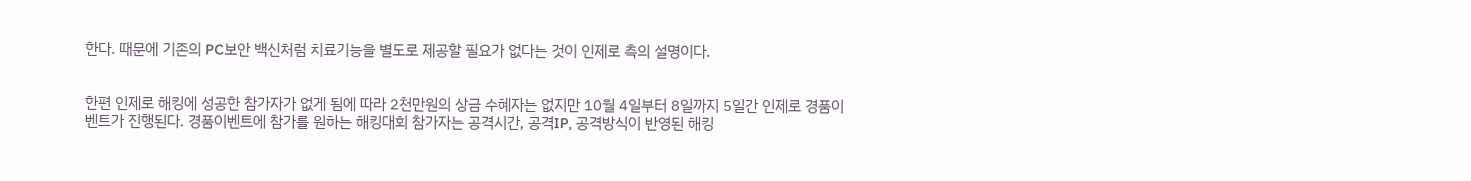한다. 때문에 기존의 PC보안 백신처럼 치료기능을 별도로 제공할 필요가 없다는 것이 인제로 측의 설명이다.


한편 인제로 해킹에 성공한 참가자가 없게 됨에 따라 2천만원의 상금 수혜자는 없지만 10월 4일부터 8일까지 5일간 인제로 경품이벤트가 진행된다. 경품이벤트에 참가를 원하는 해킹대회 참가자는 공격시간, 공격IP, 공격방식이 반영된 해킹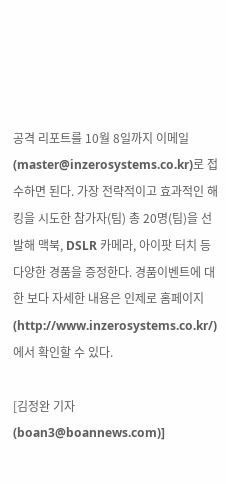공격 리포트를 10월 8일까지 이메일(master@inzerosystems.co.kr)로 접수하면 된다. 가장 전략적이고 효과적인 해킹을 시도한 참가자(팀) 총 20명(팀)을 선발해 맥북, DSLR 카메라, 아이팟 터치 등 다양한 경품을 증정한다. 경품이벤트에 대한 보다 자세한 내용은 인제로 홈페이지(http://www.inzerosystems.co.kr/)에서 확인할 수 있다.

[김정완 기자(boan3@boannews.com)]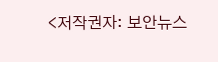<저작권자: 보안뉴스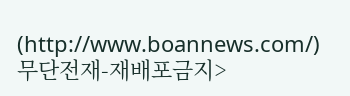(http://www.boannews.com/) 무단전재-재배포금지>